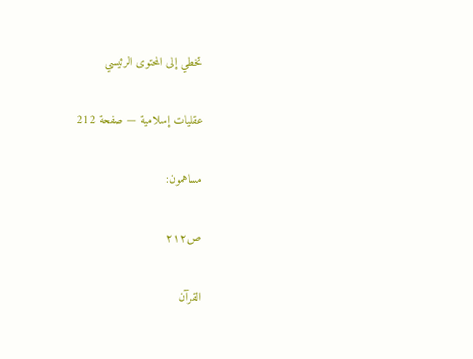تخطي إلى المحتوى الرئيسي

عقليات إسلامية — صفحة 212

مساهمون:

ص٢١٢

القرآن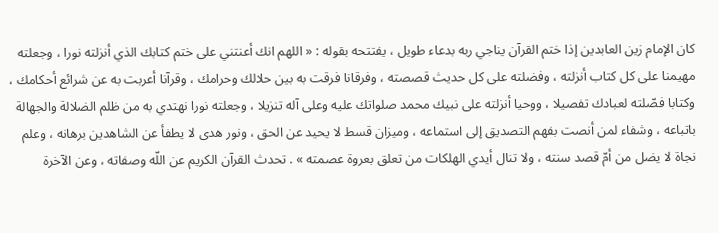كان الإمام زين العابدين إذا ختم القرآن يناجي ربه بدعاء طويل ، يفتتحه بقوله : « اللهم انك أعنتني على ختم كتابك الذي أنزلته نورا ، وجعلته مهيمنا على كل كتاب أنزلته ، وفضلته على كل حديث قصصته ، وفرقانا فرقت به بين حلالك وحرامك ، وقرآنا أعربت به عن شرائع أحكامك ، وكتابا فصّلته لعبادك تفصيلا ، ووحيا أنزلته على نبيك محمد صلواتك عليه وعلى آله تنزيلا ، وجعلته نورا نهتدي به من ظلم الضلالة والجهالة باتباعه ، وشفاء لمن أنصت بفهم التصديق إلى استماعه ، وميزان قسط لا يحيد عن الحق ، ونور هدى لا يطفأ عن الشاهدين برهانه ، وعلم نجاة لا يضل من أمّ قصد سنته ، ولا تنال أيدي الهلكات من تعلق بعروة عصمته » . تحدث القرآن الكريم عن اللّه وصفاته ، وعن الآخرة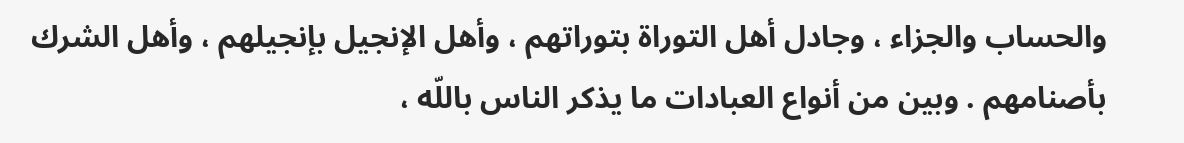والحساب والجزاء ، وجادل أهل التوراة بتوراتهم ، وأهل الإنجيل بإنجيلهم ، وأهل الشرك بأصنامهم . وبين من أنواع العبادات ما يذكر الناس باللّه ،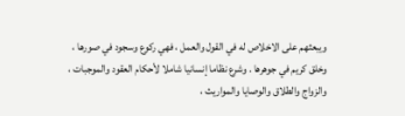ويبعثهم على الاخلاص له في القول والعمل ، فهي ركوع وسجود في صورها ، وخلق كريم في جوهرها . وشرع نظاما إنسانيا شاملا لأحكام العقود والموجبات ، والزواج والطلاق والوصايا والمواريث ،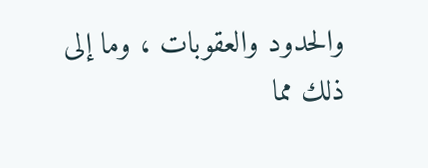والحدود والعقوبات ، وما إلى ذلك مما